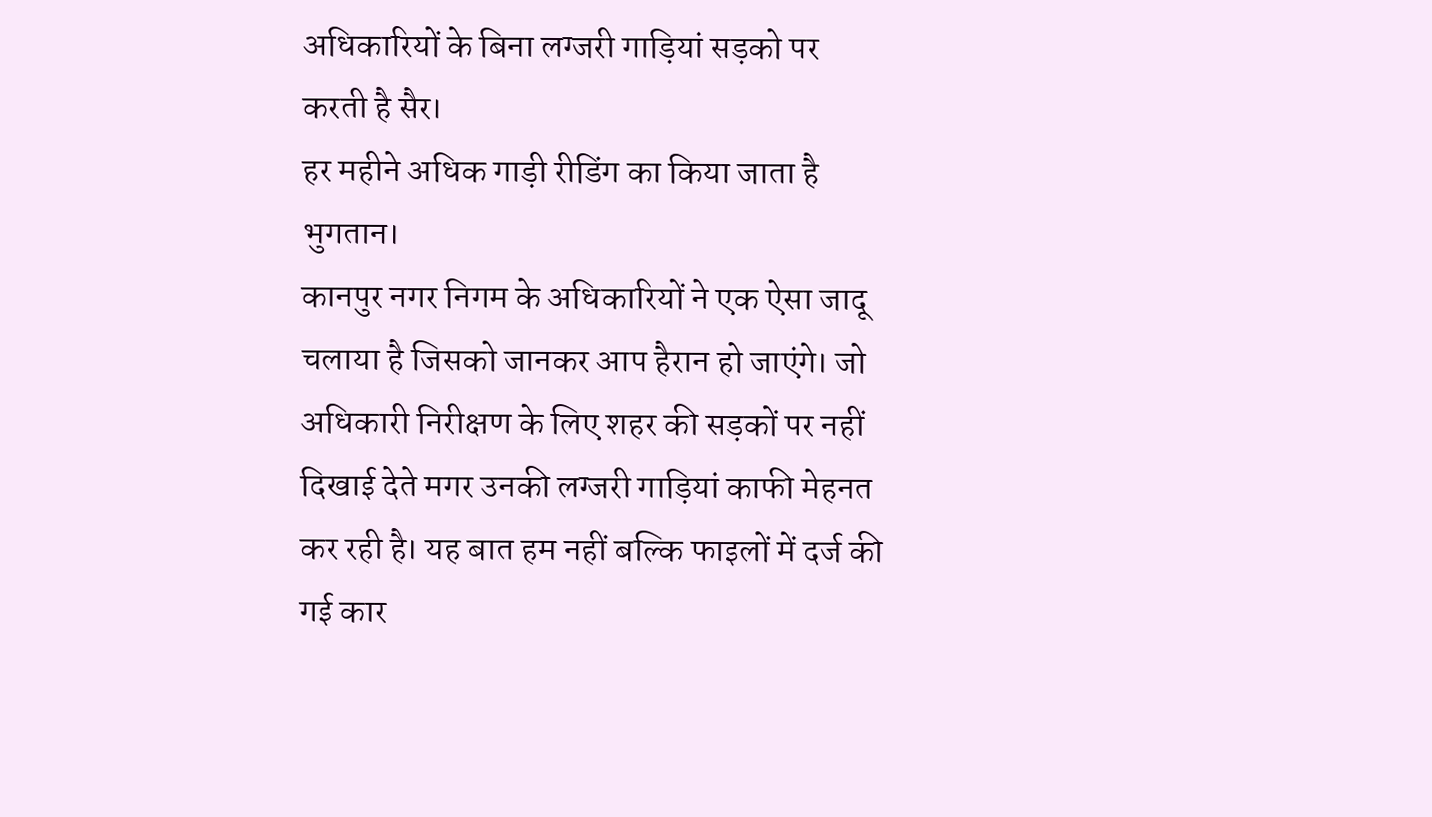अधिकारियों के बिना लग्जरी गाड़ियां सड़को पर करती है सैर।
हर महीने अधिक गाड़ी रीडिंग का किया जाता है भुगतान।
कानपुर नगर निगम के अधिकारियों ने एक ऐसा जादू चलाया है जिसको जानकर आप हैरान हो जाएंगे। जो अधिकारी निरीक्षण के लिए शहर की सड़कों पर नहीं दिखाई देते मगर उनकी लग्जरी गाड़ियां काफी मेहनत कर रही है। यह बात हम नहीं बल्कि फाइलों में दर्ज की गई कार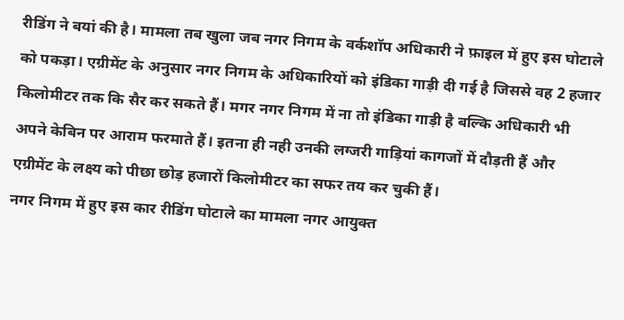रीडिंग ने बयां की है। मामला तब खुला जब नगर निगम के वर्कशॉप अधिकारी ने फ़ाइल में हुए इस घोटाले को पकड़ा। एग्रीमेंट के अनुसार नगर निगम के अधिकारियों को इंडिका गाड़ी दी गई है जिससे वह 2 हजार किलोमीटर तक कि सैर कर सकते हैं। मगर नगर निगम में ना तो इंडिका गाड़ी है बल्कि अधिकारी भी अपने केबिन पर आराम फरमाते हैं। इतना ही नही उनकी लग्जरी गाड़ियां कागजों में दौड़ती हैं और एग्रीमेंट के लक्ष्य को पीछा छोड़ हजारों किलोमीटर का सफर तय कर चुकी हैं।
नगर निगम में हुए इस कार रीडिंग घोटाले का मामला नगर आयुक्त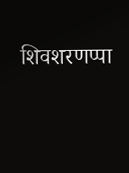शिवशरणप्पा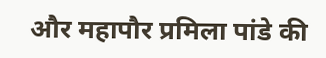और महापौर प्रमिला पांडे की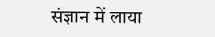संज्ञान में लाया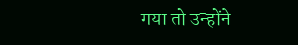गया तो उन्होंने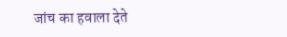जांच का हवाला देते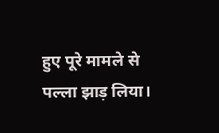हुए पूरे मामले से पल्ला झाड़ लिया।